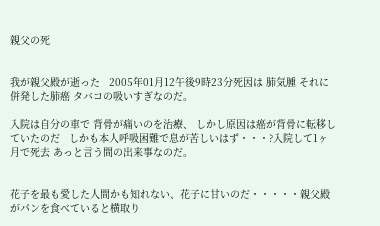親父の死


我が親父殿が逝った   2005年01月12午後9時23分死因は 肺気腫 それに併発した肺癌 タバコの吸いすぎなのだ。

入院は自分の車で 背骨が痛いのを治療、 しかし原因は癌が背骨に転移していたのだ   しかも本人呼吸困難で息が苦しいはず・・・?入院して1ヶ月で死去 あっと言う間の出来事なのだ。


花子を最も愛した人間かも知れない、花子に甘いのだ・・・・・親父殿がパンを食べていると横取り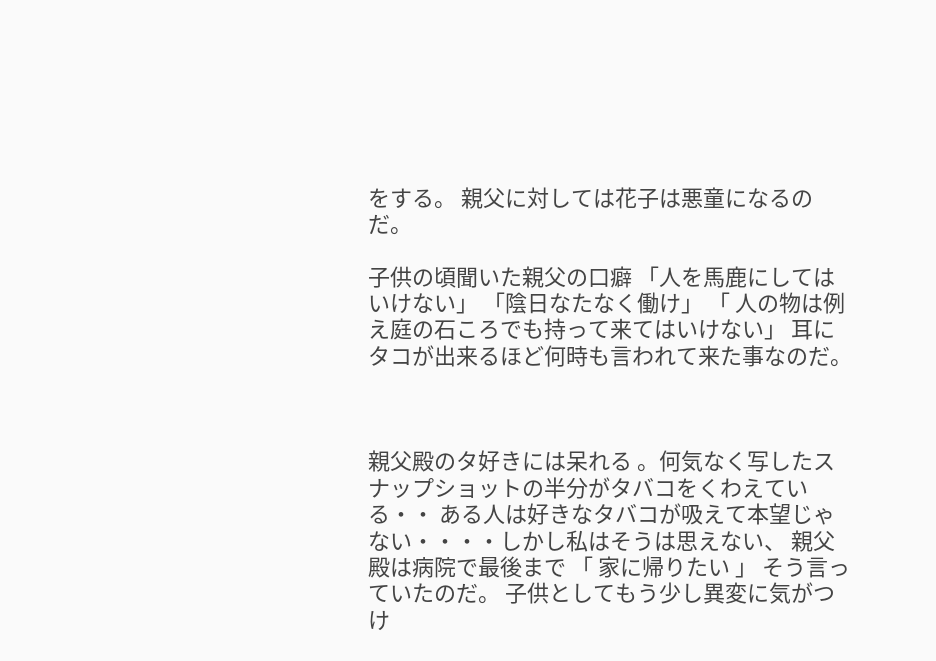をする。 親父に対しては花子は悪童になるのだ。

子供の頃聞いた親父の口癖 「人を馬鹿にしてはいけない」 「陰日なたなく働け」 「 人の物は例え庭の石ころでも持って来てはいけない」 耳にタコが出来るほど何時も言われて来た事なのだ。



親父殿のタ好きには呆れる 。何気なく写したスナップショットの半分がタバコをくわえている・・ ある人は好きなタバコが吸えて本望じゃない・・・・しかし私はそうは思えない、 親父殿は病院で最後まで 「 家に帰りたい 」 そう言っていたのだ。 子供としてもう少し異変に気がつけ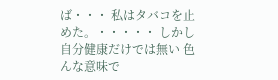ば・・・ 私はタバコを止めた。・・・・・ しかし自分健康だけでは無い 色んな意味で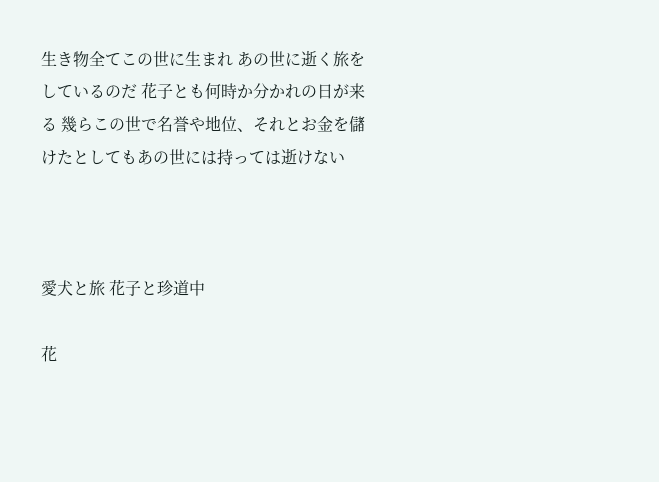生き物全てこの世に生まれ あの世に逝く旅をしているのだ 花子とも何時か分かれの日が来る 幾らこの世で名誉や地位、それとお金を儲けたとしてもあの世には持っては逝けない



愛犬と旅 花子と珍道中

花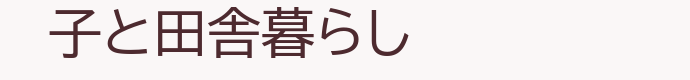子と田舎暮らし